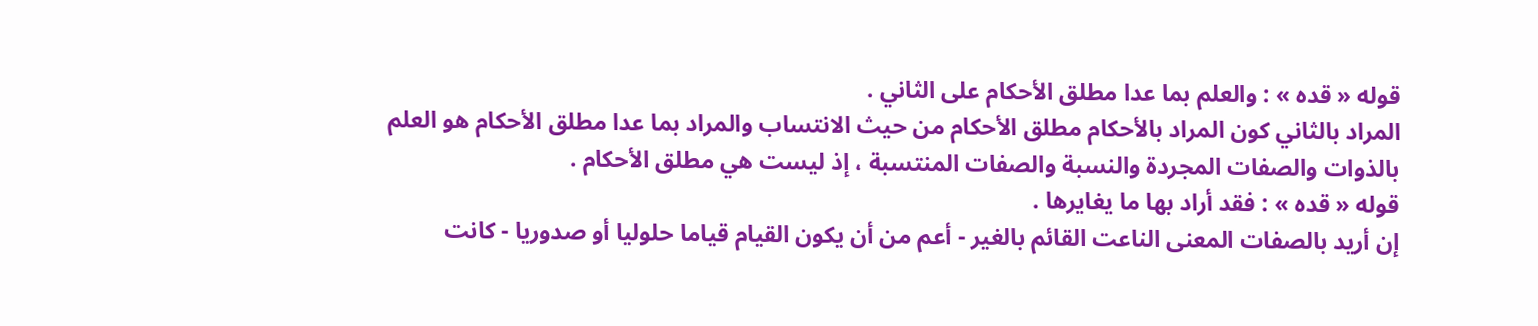قوله « قده » : والعلم بما عدا مطلق الأحكام على الثاني .
المراد بالثاني كون المراد بالأحكام مطلق الأحكام من حيث الانتساب والمراد بما عدا مطلق الأحكام هو العلم بالذوات والصفات المجردة والنسبة والصفات المنتسبة ، إذ ليست هي مطلق الأحكام .
قوله « قده » : فقد أراد بها ما يغايرها .
إن أريد بالصفات المعنى الناعت القائم بالغير - أعم من أن يكون القيام قياما حلوليا أو صدوريا - كانت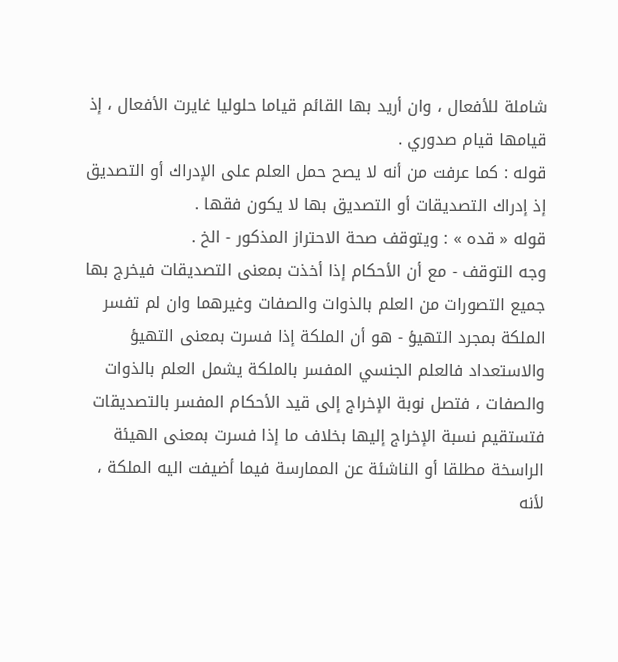شاملة للأفعال ، وان أريد بها القائم قياما حلوليا غايرت الأفعال ، إذ قيامها قيام صدوري .
قوله : كما عرفت من أنه لا يصح حمل العلم على الإدراك أو التصديق
إذ إدراك التصديقات أو التصديق بها لا يكون فقها .
قوله « قده » : ويتوقف صحة الاحتراز المذكور - الخ .
وجه التوقف - مع أن الأحكام إذا أخذت بمعنى التصديقات فيخرج بها جميع التصورات من العلم بالذوات والصفات وغيرهما وان لم تفسر الملكة بمجرد التهيؤ - هو أن الملكة إذا فسرت بمعنى التهيؤ والاستعداد فالعلم الجنسي المفسر بالملكة يشمل العلم بالذوات والصفات ، فتصل نوبة الإخراج إلى قيد الأحكام المفسر بالتصديقات فتستقيم نسبة الإخراج إليها بخلاف ما إذا فسرت بمعنى الهيئة الراسخة مطلقا أو الناشئة عن الممارسة فيما أضيفت اليه الملكة ، لأنه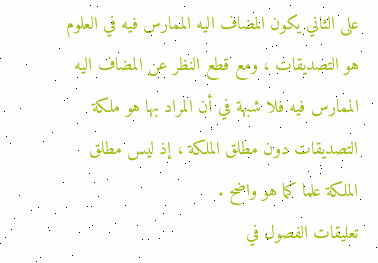على الثاني يكون المضاف اليه الممارس فيه في العلوم هو التصديقات ، ومع قطع النظر عن المضاف اليه الممارس فيه فلا شبهة في أن المراد بها هو ملكة التصديقات دون مطلق الملكة ، إذ ليس مطلق الملكة علما كما هو واضح .
تعليقات الفصول في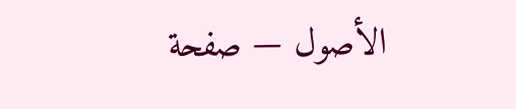الأصول — صفحة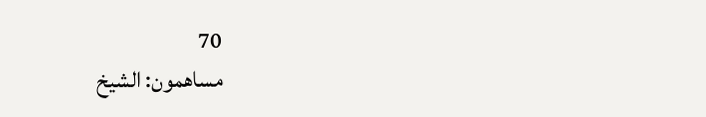70
مساهمون: الشيخ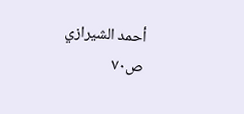أحمد الشيرازي
ص٧٠